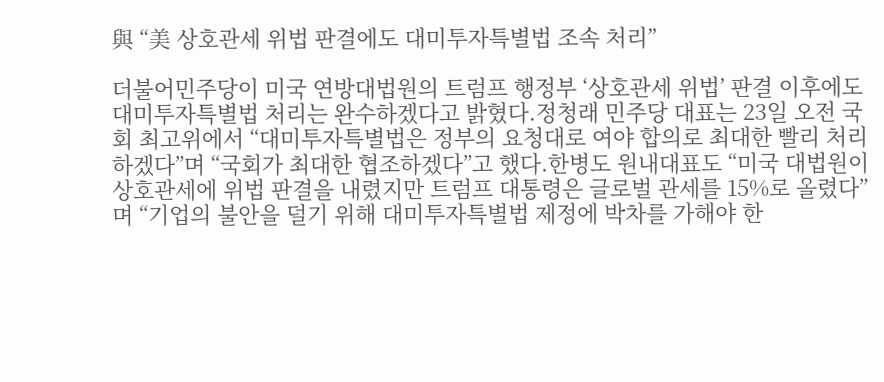與 “美 상호관세 위법 판결에도 대미투자특별법 조속 처리”

더불어민주당이 미국 연방대법원의 트럼프 행정부 ‘상호관세 위법’ 판결 이후에도 대미투자특별법 처리는 완수하겠다고 밝혔다.정청래 민주당 대표는 23일 오전 국회 최고위에서 “대미투자특별법은 정부의 요청대로 여야 합의로 최대한 빨리 처리하겠다”며 “국회가 최대한 협조하겠다”고 했다.한병도 원내대표도 “미국 대법원이 상호관세에 위법 판결을 내렸지만 트럼프 대통령은 글로벌 관세를 15%로 올렸다”며 “기업의 불안을 덜기 위해 대미투자특별법 제정에 박차를 가해야 한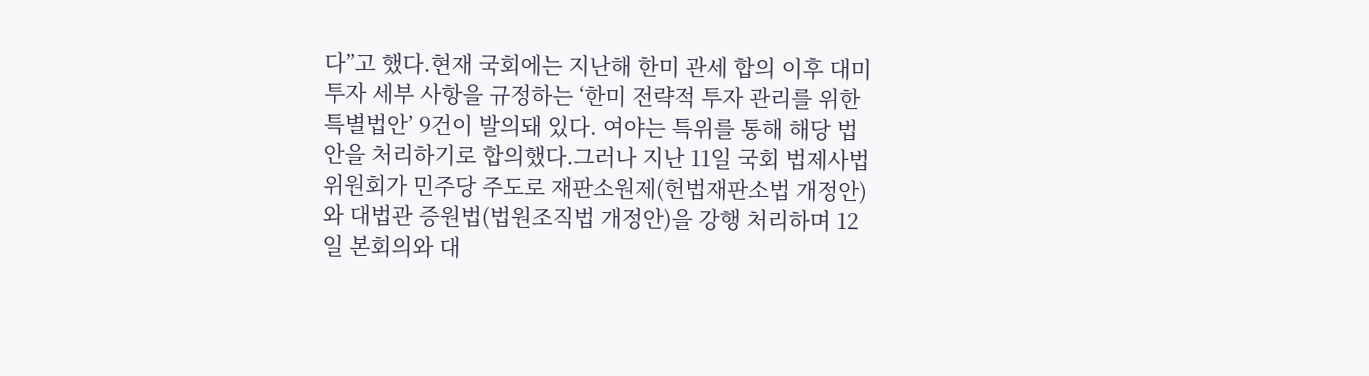다”고 했다.현재 국회에는 지난해 한미 관세 합의 이후 대미 투자 세부 사항을 규정하는 ‘한미 전략적 투자 관리를 위한 특별법안’ 9건이 발의돼 있다. 여야는 특위를 통해 해당 법안을 처리하기로 합의했다.그러나 지난 11일 국회 법제사법위원회가 민주당 주도로 재판소원제(헌법재판소법 개정안)와 대법관 증원법(법원조직법 개정안)을 강행 처리하며 12일 본회의와 대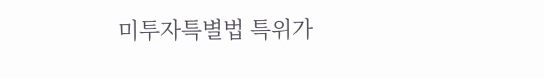미투자특별법 특위가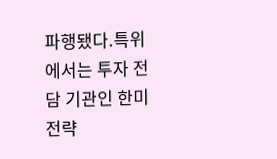파행됐다.특위에서는 투자 전담 기관인 한미전략